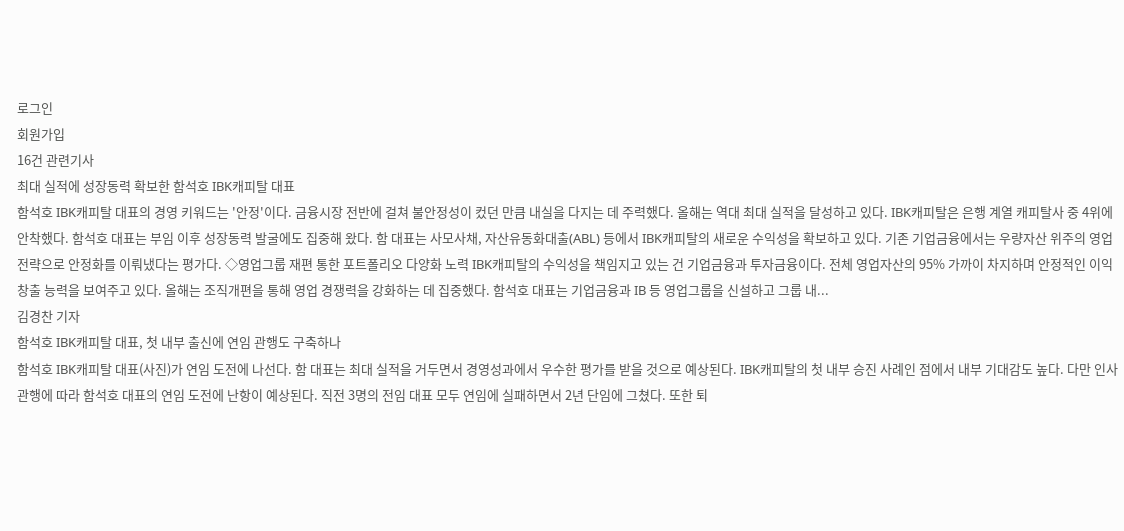로그인
회원가입
16건 관련기사
최대 실적에 성장동력 확보한 함석호 IBK캐피탈 대표
함석호 IBK캐피탈 대표의 경영 키워드는 '안정'이다. 금융시장 전반에 걸쳐 불안정성이 컸던 만큼 내실을 다지는 데 주력했다. 올해는 역대 최대 실적을 달성하고 있다. IBK캐피탈은 은행 계열 캐피탈사 중 4위에 안착했다. 함석호 대표는 부임 이후 성장동력 발굴에도 집중해 왔다. 함 대표는 사모사채, 자산유동화대출(ABL) 등에서 IBK캐피탈의 새로운 수익성을 확보하고 있다. 기존 기업금융에서는 우량자산 위주의 영업전략으로 안정화를 이뤄냈다는 평가다. ◇영업그룹 재편 통한 포트폴리오 다양화 노력 IBK캐피탈의 수익성을 책임지고 있는 건 기업금융과 투자금융이다. 전체 영업자산의 95% 가까이 차지하며 안정적인 이익 창출 능력을 보여주고 있다. 올해는 조직개편을 통해 영업 경쟁력을 강화하는 데 집중했다. 함석호 대표는 기업금융과 IB 등 영업그룹을 신설하고 그룹 내...
김경찬 기자
함석호 IBK캐피탈 대표, 첫 내부 출신에 연임 관행도 구축하나
함석호 IBK캐피탈 대표(사진)가 연임 도전에 나선다. 함 대표는 최대 실적을 거두면서 경영성과에서 우수한 평가를 받을 것으로 예상된다. IBK캐피탈의 첫 내부 승진 사례인 점에서 내부 기대감도 높다. 다만 인사 관행에 따라 함석호 대표의 연임 도전에 난항이 예상된다. 직전 3명의 전임 대표 모두 연임에 실패하면서 2년 단임에 그쳤다. 또한 퇴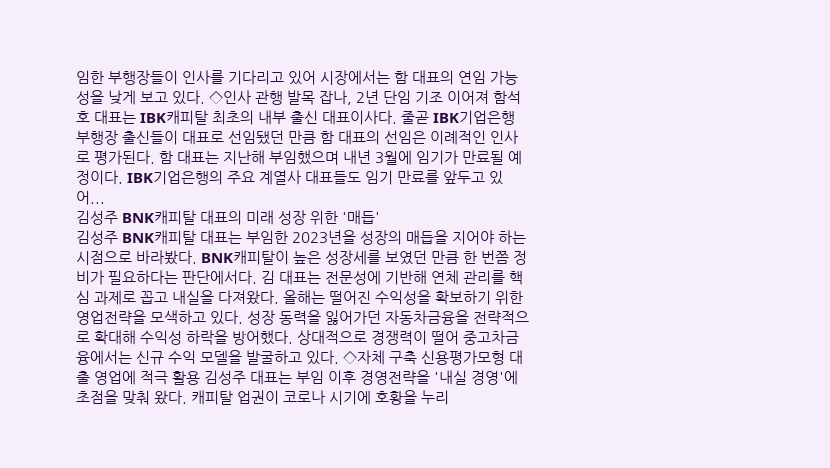임한 부행장들이 인사를 기다리고 있어 시장에서는 함 대표의 연임 가능성을 낮게 보고 있다. ◇인사 관행 발목 잡나, 2년 단임 기조 이어져 함석호 대표는 IBK캐피탈 최초의 내부 출신 대표이사다. 줄곧 IBK기업은행 부행장 출신들이 대표로 선임됐던 만큼 함 대표의 선임은 이례적인 인사로 평가된다. 함 대표는 지난해 부임했으며 내년 3월에 임기가 만료될 예정이다. IBK기업은행의 주요 계열사 대표들도 임기 만료를 앞두고 있어...
김성주 BNK캐피탈 대표의 미래 성장 위한 '매듭'
김성주 BNK캐피탈 대표는 부임한 2023년을 성장의 매듭을 지어야 하는 시점으로 바라봤다. BNK캐피탈이 높은 성장세를 보였던 만큼 한 번쯤 정비가 필요하다는 판단에서다. 김 대표는 전문성에 기반해 연체 관리를 핵심 과제로 꼽고 내실을 다져왔다. 올해는 떨어진 수익성을 확보하기 위한 영업전략을 모색하고 있다. 성장 동력을 잃어가던 자동차금융을 전략적으로 확대해 수익성 하락을 방어했다. 상대적으로 경쟁력이 떨어 중고차금융에서는 신규 수익 모델을 발굴하고 있다. ◇자체 구축 신용평가모형 대출 영업에 적극 활용 김성주 대표는 부임 이후 경영전략을 '내실 경영'에 초점을 맞춰 왔다. 캐피탈 업권이 코로나 시기에 호황을 누리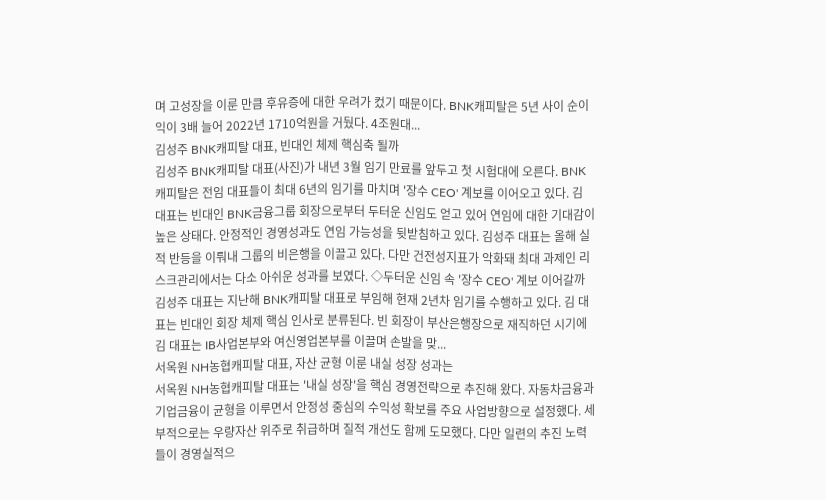며 고성장을 이룬 만큼 후유증에 대한 우려가 컸기 때문이다. BNK캐피탈은 5년 사이 순이익이 3배 늘어 2022년 1710억원을 거뒀다. 4조원대...
김성주 BNK캐피탈 대표, 빈대인 체제 핵심축 될까
김성주 BNK캐피탈 대표(사진)가 내년 3월 임기 만료를 앞두고 첫 시험대에 오른다. BNK캐피탈은 전임 대표들이 최대 6년의 임기를 마치며 '장수 CEO' 계보를 이어오고 있다. 김 대표는 빈대인 BNK금융그룹 회장으로부터 두터운 신임도 얻고 있어 연임에 대한 기대감이 높은 상태다. 안정적인 경영성과도 연임 가능성을 뒷받침하고 있다. 김성주 대표는 올해 실적 반등을 이뤄내 그룹의 비은행을 이끌고 있다. 다만 건전성지표가 악화돼 최대 과제인 리스크관리에서는 다소 아쉬운 성과를 보였다. ◇두터운 신임 속 '장수 CEO' 계보 이어갈까 김성주 대표는 지난해 BNK캐피탈 대표로 부임해 현재 2년차 임기를 수행하고 있다. 김 대표는 빈대인 회장 체제 핵심 인사로 분류된다. 빈 회장이 부산은행장으로 재직하던 시기에 김 대표는 IB사업본부와 여신영업본부를 이끌며 손발을 맞...
서옥원 NH농협캐피탈 대표, 자산 균형 이룬 내실 성장 성과는
서옥원 NH농협캐피탈 대표는 '내실 성장'을 핵심 경영전략으로 추진해 왔다. 자동차금융과 기업금융이 균형을 이루면서 안정성 중심의 수익성 확보를 주요 사업방향으로 설정했다. 세부적으로는 우량자산 위주로 취급하며 질적 개선도 함께 도모했다. 다만 일련의 추진 노력들이 경영실적으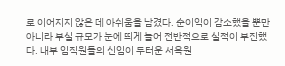로 이어지지 않은 데 아쉬움을 남겼다. 순이익이 감소했을 뿐만 아니라 부실 규모가 눈에 띄게 늘어 전반적으로 실적이 부진했다. 내부 임직원들의 신임이 두터운 서옥원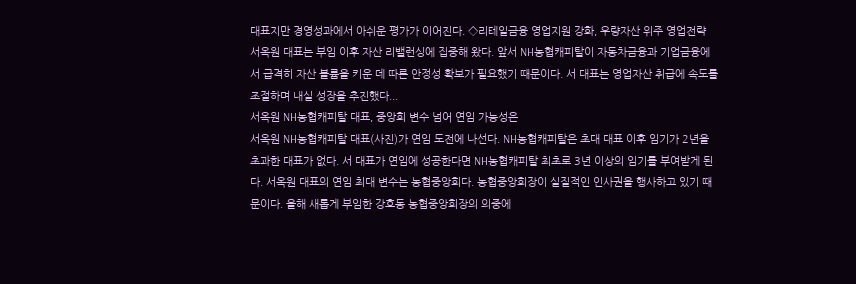대표지만 경영성과에서 아쉬운 평가가 이어진다. ◇리테일금융 영업지원 강화, 우량자산 위주 영업전략 서옥원 대표는 부임 이후 자산 리밸런싱에 집중해 왔다. 앞서 NH농협캐피탈이 자동차금융과 기업금융에서 급격히 자산 볼륨을 키운 데 따른 안정성 확보가 필요했기 때문이다. 서 대표는 영업자산 취급에 속도를 조절하며 내실 성장을 추진했다...
서옥원 NH농협캐피탈 대표, 중앙회 변수 넘어 연임 가능성은
서옥원 NH농협캐피탈 대표(사진)가 연임 도전에 나선다. NH농협캐피탈은 초대 대표 이후 임기가 2년을 초과한 대표가 없다. 서 대표가 연임에 성공한다면 NH농협캐피탈 최초로 3년 이상의 임기를 부여받게 된다. 서옥원 대표의 연임 최대 변수는 농협중앙회다. 농협중앙회장이 실질적인 인사권을 행사하고 있기 때문이다. 올해 새롭게 부임한 강호동 농협중앙회장의 의중에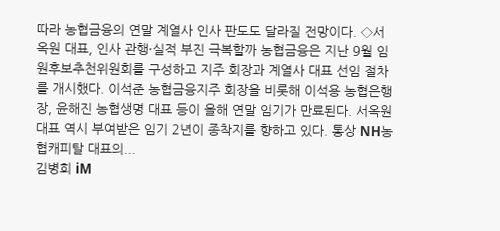따라 농협금융의 연말 계열사 인사 판도도 달라질 전망이다. ◇서옥원 대표, 인사 관행·실적 부진 극복할까 농협금융은 지난 9월 임원후보추천위원회를 구성하고 지주 회장과 계열사 대표 선임 절차를 개시했다. 이석준 농협금융지주 회장을 비롯해 이석용 농협은행장, 윤해진 농협생명 대표 등이 올해 연말 임기가 만료된다. 서옥원 대표 역시 부여받은 임기 2년이 종착지를 향하고 있다. 통상 NH농협캐피탈 대표의...
김병희 iM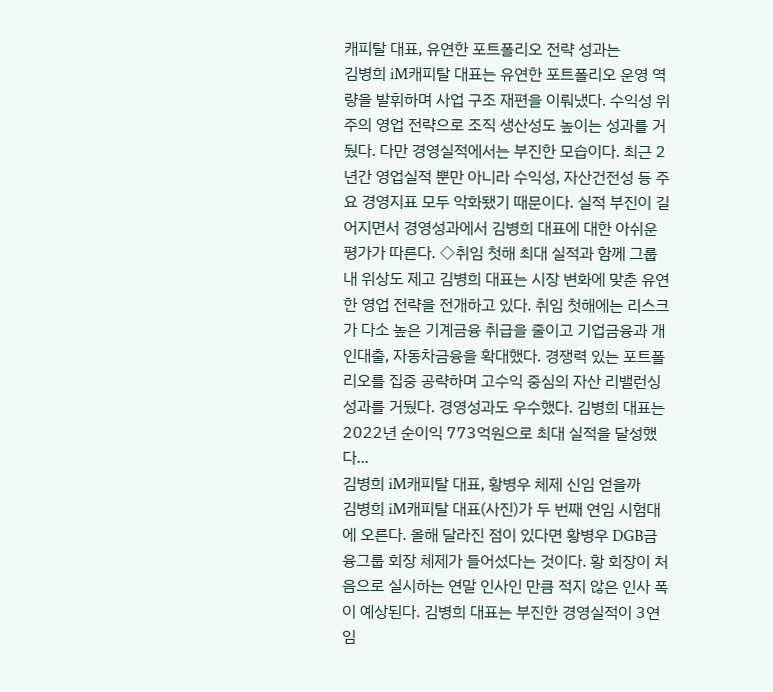캐피탈 대표, 유연한 포트폴리오 전략 성과는
김병희 iM캐피탈 대표는 유연한 포트폴리오 운영 역량을 발휘하며 사업 구조 재편을 이뤄냈다. 수익성 위주의 영업 전략으로 조직 생산성도 높이는 성과를 거뒀다. 다만 경영실적에서는 부진한 모습이다. 최근 2년간 영업실적 뿐만 아니라 수익성, 자산건전성 등 주요 경영지표 모두 악화됐기 때문이다. 실적 부진이 길어지면서 경영성과에서 김병희 대표에 대한 아쉬운 평가가 따른다. ◇취임 첫해 최대 실적과 함께 그룹 내 위상도 제고 김병희 대표는 시장 변화에 맞춘 유연한 영업 전략을 전개하고 있다. 취임 첫해에는 리스크가 다소 높은 기계금융 취급을 줄이고 기업금융과 개인대출, 자동차금융을 확대했다. 경쟁력 있는 포트폴리오를 집중 공략하며 고수익 중심의 자산 리밸런싱 성과를 거뒀다. 경영성과도 우수했다. 김병희 대표는 2022년 순이익 773억원으로 최대 실적을 달성했다...
김병희 iM캐피탈 대표, 황병우 체제 신임 얻을까
김병희 iM캐피탈 대표(사진)가 두 번째 연임 시험대에 오른다. 올해 달라진 점이 있다면 황병우 DGB금융그룹 회장 체제가 들어섰다는 것이다. 황 회장이 처음으로 실시하는 연말 인사인 만큼 적지 않은 인사 폭이 예상된다. 김병희 대표는 부진한 경영실적이 3연임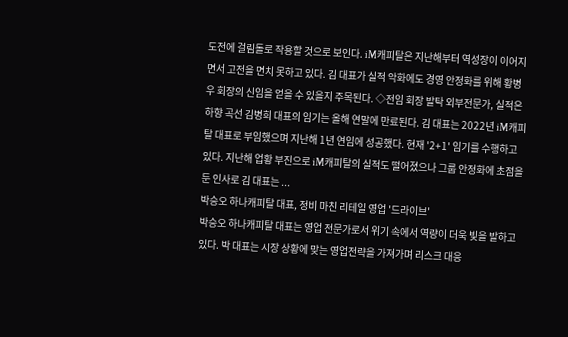도전에 걸림돌로 작용할 것으로 보인다. iM캐피탈은 지난해부터 역성장이 이어지면서 고전을 면치 못하고 있다. 김 대표가 실적 악화에도 경영 안정화를 위해 황병우 회장의 신임을 얻을 수 있을지 주목된다. ◇전임 회장 발탁 외부전문가, 실적은 하향 곡선 김병희 대표의 임기는 올해 연말에 만료된다. 김 대표는 2022년 iM캐피탈 대표로 부임했으며 지난해 1년 연임에 성공했다. 현재 '2+1' 임기를 수행하고 있다. 지난해 업황 부진으로 iM캐피탈의 실적도 떨어졌으나 그룹 안정화에 초점을 둔 인사로 김 대표는 ...
박승오 하나캐피탈 대표, 정비 마친 리테일 영업 '드라이브'
박승오 하나캐피탈 대표는 영업 전문가로서 위기 속에서 역량이 더욱 빛을 발하고 있다. 박 대표는 시장 상황에 맞는 영업전략을 가져가며 리스크 대응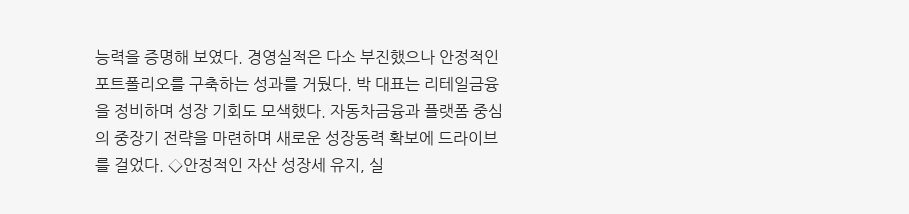능력을 증명해 보였다. 경영실적은 다소 부진했으나 안정적인 포트폴리오를 구축하는 성과를 거뒀다. 박 대표는 리테일금융을 정비하며 성장 기회도 모색했다. 자동차금융과 플랫폼 중심의 중장기 전략을 마련하며 새로운 성장동력 확보에 드라이브를 걸었다. ◇안정적인 자산 성장세 유지, 실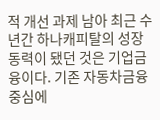적 개선 과제 남아 최근 수년간 하나캐피탈의 성장 동력이 됐던 것은 기업금융이다. 기존 자동차금융 중심에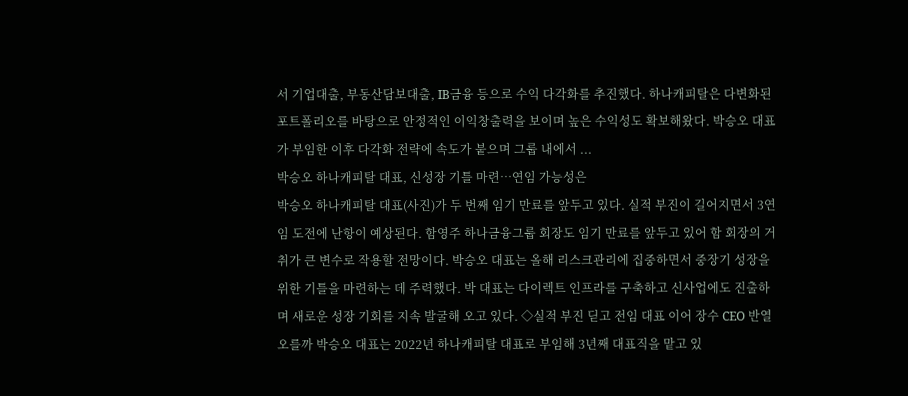서 기업대출, 부동산담보대출, IB금융 등으로 수익 다각화를 추진했다. 하나캐피탈은 다변화된 포트폴리오를 바탕으로 안정적인 이익창출력을 보이며 높은 수익성도 확보해왔다. 박승오 대표가 부임한 이후 다각화 전략에 속도가 붙으며 그룹 내에서 ...
박승오 하나캐피탈 대표, 신성장 기틀 마련…연임 가능성은
박승오 하나캐피탈 대표(사진)가 두 번째 임기 만료를 앞두고 있다. 실적 부진이 길어지면서 3연임 도전에 난항이 예상된다. 함영주 하나금융그룹 회장도 임기 만료를 앞두고 있어 함 회장의 거취가 큰 변수로 작용할 전망이다. 박승오 대표는 올해 리스크관리에 집중하면서 중장기 성장을 위한 기틀을 마련하는 데 주력했다. 박 대표는 다이렉트 인프라를 구축하고 신사업에도 진출하며 새로운 성장 기회를 지속 발굴해 오고 있다. ◇실적 부진 딛고 전임 대표 이어 장수 CEO 반열 오를까 박승오 대표는 2022년 하나캐피탈 대표로 부임해 3년째 대표직을 맡고 있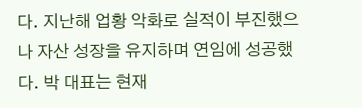다. 지난해 업황 악화로 실적이 부진했으나 자산 성장을 유지하며 연임에 성공했다. 박 대표는 현재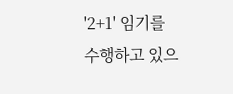'2+1' 임기를 수행하고 있으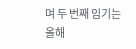며 두 번째 임기는 올해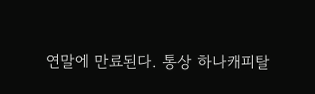연말에 만료된다. 통상 하나캐피탈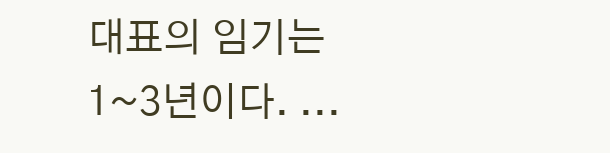대표의 임기는 1~3년이다. ...